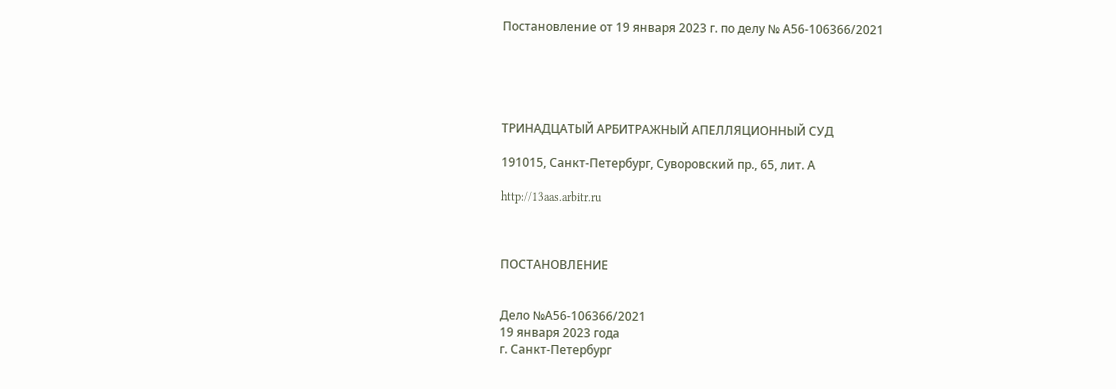Постановление от 19 января 2023 г. по делу № А56-106366/2021





ТРИНАДЦАТЫЙ АРБИТРАЖНЫЙ АПЕЛЛЯЦИОННЫЙ СУД

191015, Санкт-Петербург, Суворовский пр., 65, лит. А

http://13aas.arbitr.ru



ПОСТАНОВЛЕНИЕ


Дело №А56-106366/2021
19 января 2023 года
г. Санкт-Петербург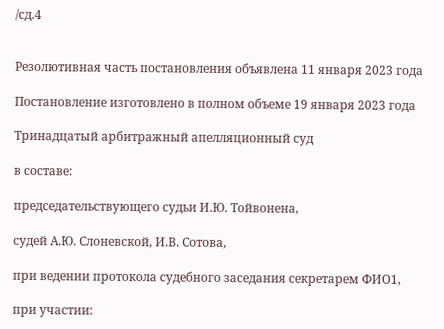/сд.4


Резолютивная часть постановления объявлена 11 января 2023 года

Постановление изготовлено в полном объеме 19 января 2023 года

Тринадцатый арбитражный апелляционный суд

в составе:

председательствующего судьи И.Ю. Тойвонена,

судей А.Ю. Слоневской, И.В. Сотова,

при ведении протокола судебного заседания секретарем ФИО1,

при участии: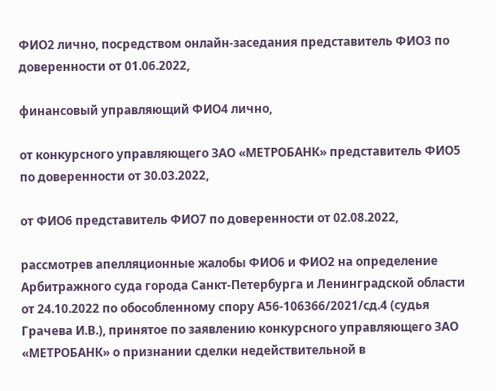ФИО2 лично, посредством онлайн-заседания представитель ФИО3 по доверенности от 01.06.2022,

финансовый управляющий ФИО4 лично,

от конкурсного управляющего ЗАО «МЕТРОБАНК» представитель ФИО5 по доверенности от 30.03.2022,

от ФИО6 представитель ФИО7 по доверенности от 02.08.2022,

рассмотрев апелляционные жалобы ФИО6 и ФИО2 на определение Арбитражного суда города Санкт-Петербурга и Ленинградской области от 24.10.2022 по обособленному спору А56-106366/2021/сд.4 (судья Грачева И.В.), принятое по заявлению конкурсного управляющего ЗАО «МЕТРОБАНК» о признании сделки недействительной в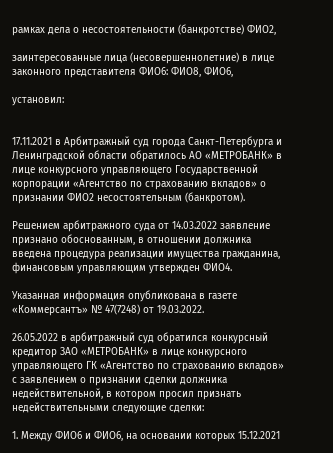рамках дела о несостоятельности (банкротстве) ФИО2,

заинтересованные лица (несовершеннолетние) в лице законного представителя ФИО6: ФИО8, ФИО6,

установил:


17.11.2021 в Арбитражный суд города Санкт-Петербурга и Ленинградской области обратилось АО «МЕТРОБАНК» в лице конкурсного управляющего Государственной корпорации «Агентство по страхованию вкладов» о признании ФИО2 несостоятельным (банкротом).

Решением арбитражного суда от 14.03.2022 заявление признано обоснованным, в отношении должника введена процедура реализации имущества гражданина, финансовым управляющим утвержден ФИО4.

Указанная информация опубликована в газете «Коммерсантъ» № 47(7248) от 19.03.2022.

26.05.2022 в арбитражный суд обратился конкурсный кредитор ЗАО «МЕТРОБАНК» в лице конкурсного управляющего ГК «Агентство по страхованию вкладов» с заявлением о признании сделки должника недействительной, в котором просил признать недействительными следующие сделки:

1. Между ФИО6 и ФИО6, на основании которых 15.12.2021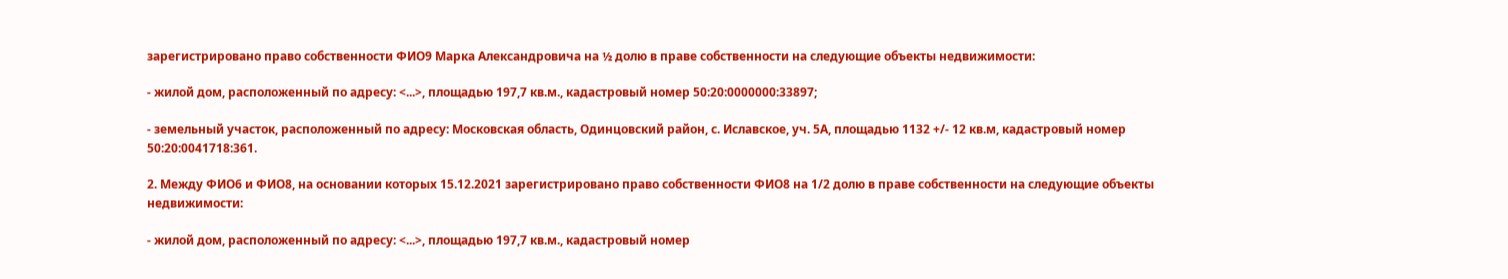зарегистрировано право собственности ФИО9 Марка Александровича на ½ долю в праве собственности на следующие объекты недвижимости:

- жилой дом, расположенный по адресу: <...>, площадью 197,7 кв.м., кадастровый номер 50:20:0000000:33897;

- земельный участок, расположенный по адресу: Московская область, Одинцовский район, с. Иславское, уч. 5А, площадью 1132 +/- 12 кв.м, кадастровый номер 50:20:0041718:361.

2. Между ФИО6 и ФИО8, на основании которых 15.12.2021 зарегистрировано право собственности ФИО8 на 1/2 долю в праве собственности на следующие объекты недвижимости:

- жилой дом, расположенный по адресу: <...>, площадью 197,7 кв.м., кадастровый номер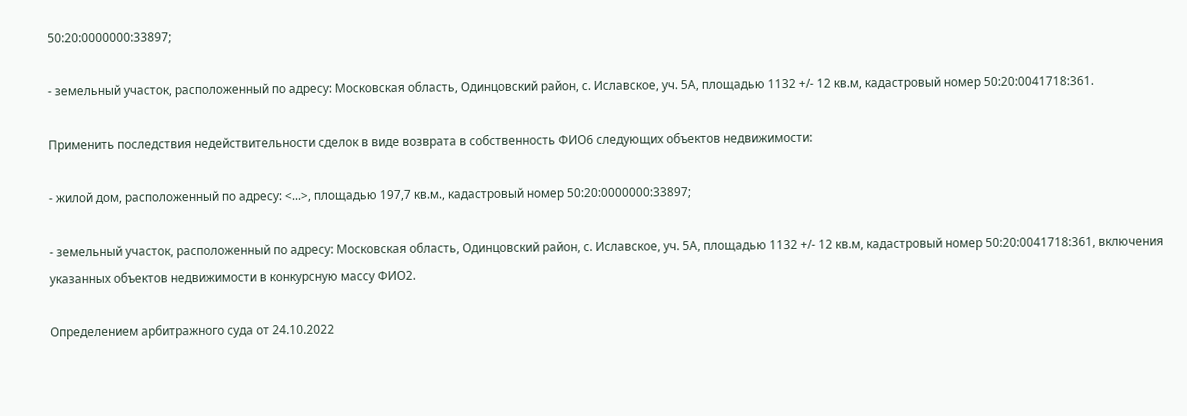50:20:0000000:33897;

- земельный участок, расположенный по адресу: Московская область, Одинцовский район, с. Иславское, уч. 5А, площадью 1132 +/- 12 кв.м, кадастровый номер 50:20:0041718:361.

Применить последствия недействительности сделок в виде возврата в собственность ФИО6 следующих объектов недвижимости:

- жилой дом, расположенный по адресу: <...>, площадью 197,7 кв.м., кадастровый номер 50:20:0000000:33897;

- земельный участок, расположенный по адресу: Московская область, Одинцовский район, с. Иславское, уч. 5А, площадью 1132 +/- 12 кв.м, кадастровый номер 50:20:0041718:361, включения указанных объектов недвижимости в конкурсную массу ФИО2.

Определением арбитражного суда от 24.10.2022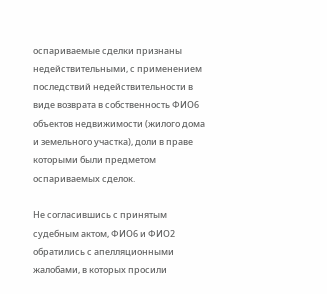оспариваемые сделки признаны недействительными, с применением последствий недействительности в виде возврата в собственность ФИО6 объектов недвижимости (жилого дома и земельного участка), доли в праве которыми были предметом оспариваемых сделок.

Не согласившись с принятым судебным актом, ФИО6 и ФИО2 обратились с апелляционными жалобами, в которых просили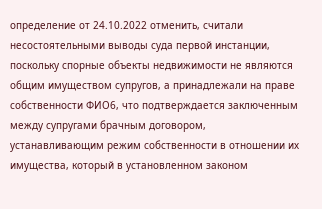определение от 24.10.2022 отменить, считали несостоятельными выводы суда первой инстанции, поскольку спорные объекты недвижимости не являются общим имуществом супругов, а принадлежали на праве собственности ФИО6, что подтверждается заключенным между супругами брачным договором, устанавливающим режим собственности в отношении их имущества, который в установленном законом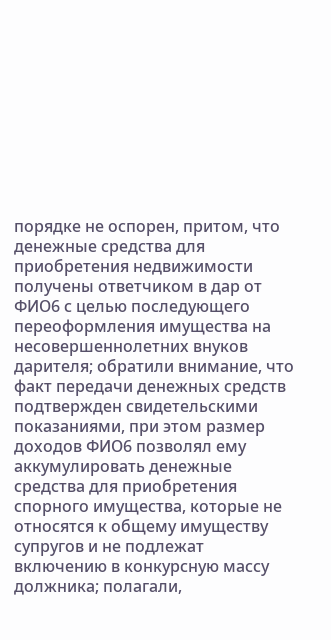порядке не оспорен, притом, что денежные средства для приобретения недвижимости получены ответчиком в дар от ФИО6 с целью последующего переоформления имущества на несовершеннолетних внуков дарителя; обратили внимание, что факт передачи денежных средств подтвержден свидетельскими показаниями, при этом размер доходов ФИО6 позволял ему аккумулировать денежные средства для приобретения спорного имущества, которые не относятся к общему имуществу супругов и не подлежат включению в конкурсную массу должника; полагали,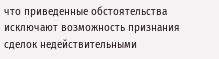что приведенные обстоятельства исключают возможность признания сделок недействительными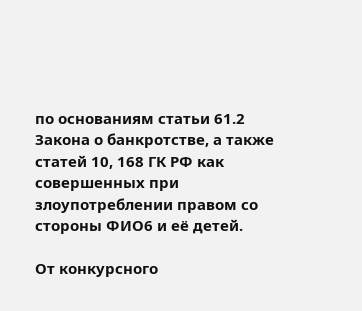по основаниям статьи 61.2 Закона о банкротстве, а также статей 10, 168 ГК РФ как совершенных при злоупотреблении правом со стороны ФИО6 и её детей.

От конкурсного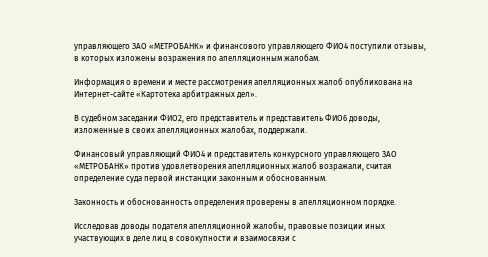управляющего ЗАО «МЕТРОБАНК» и финансового управляющего ФИО4 поступили отзывы, в которых изложены возражения по апелляционным жалобам.

Информация о времени и месте рассмотрения апелляционных жалоб опубликована на Интернет-сайте «Картотека арбитражных дел».

В судебном заседании ФИО2, его представитель и представитель ФИО6 доводы, изложенные в своих апелляционных жалобах, поддержали.

Финансовый управляющий ФИО4 и представитель конкурсного управляющего ЗАО «МЕТРОБАНК» против удовлетворения апелляционных жалоб возражали, считая определение суда первой инстанции законным и обоснованным.

Законность и обоснованность определения проверены в апелляционном порядке.

Исследовав доводы подателя апелляционной жалобы, правовые позиции иных участвующих в деле лиц в совокупности и взаимосвязи с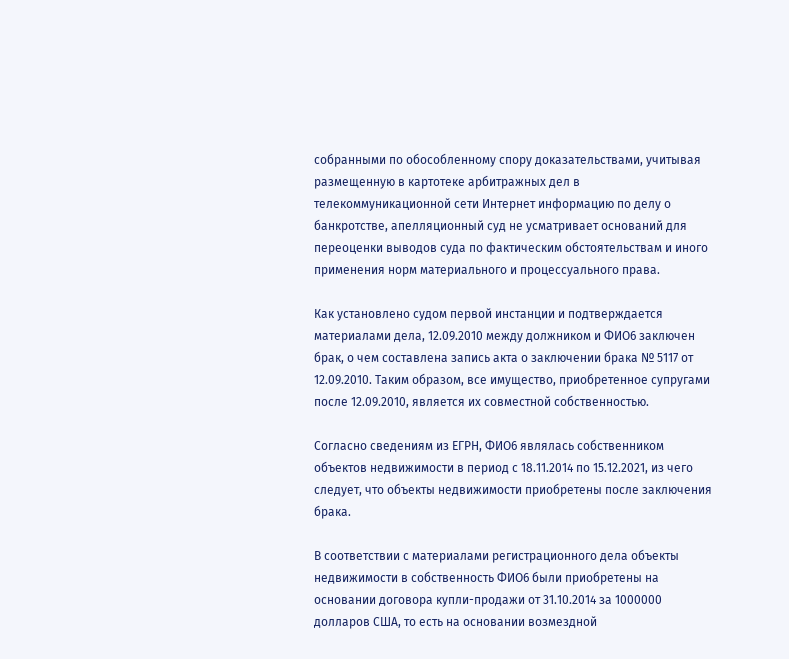собранными по обособленному спору доказательствами, учитывая размещенную в картотеке арбитражных дел в телекоммуникационной сети Интернет информацию по делу о банкротстве, апелляционный суд не усматривает оснований для переоценки выводов суда по фактическим обстоятельствам и иного применения норм материального и процессуального права.

Как установлено судом первой инстанции и подтверждается материалами дела, 12.09.2010 между должником и ФИО6 заключен брак, о чем составлена запись акта о заключении брака № 5117 от 12.09.2010. Таким образом, все имущество, приобретенное супругами после 12.09.2010, является их совместной собственностью.

Согласно сведениям из ЕГРН, ФИО6 являлась собственником объектов недвижимости в период с 18.11.2014 по 15.12.2021, из чего следует, что объекты недвижимости приобретены после заключения брака.

В соответствии с материалами регистрационного дела объекты недвижимости в собственность ФИО6 были приобретены на основании договора купли-продажи от 31.10.2014 за 1000000 долларов США, то есть на основании возмездной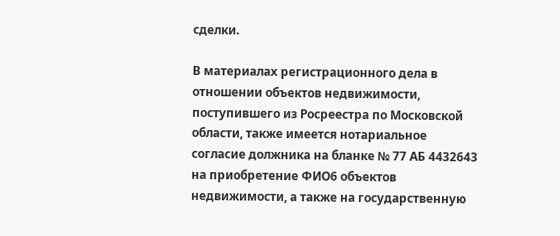сделки.

В материалах регистрационного дела в отношении объектов недвижимости, поступившего из Росреестра по Московской области, также имеется нотариальное согласие должника на бланке № 77 АБ 4432643 на приобретение ФИО6 объектов недвижимости, а также на государственную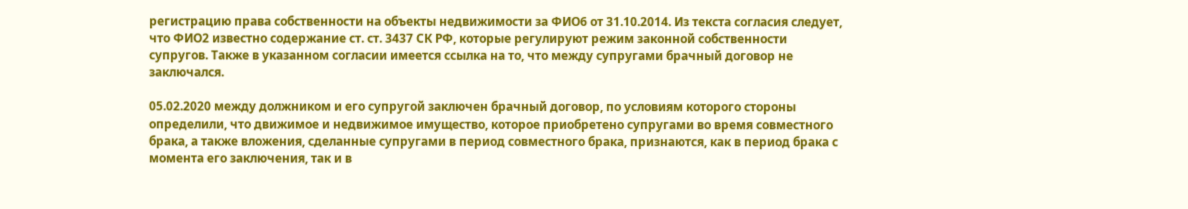регистрацию права собственности на объекты недвижимости за ФИО6 от 31.10.2014. Из текста согласия следует, что ФИО2 известно содержание ст. ст. 3437 СК РФ, которые регулируют режим законной собственности супругов. Также в указанном согласии имеется ссылка на то, что между супругами брачный договор не заключался.

05.02.2020 между должником и его супругой заключен брачный договор, по условиям которого стороны определили, что движимое и недвижимое имущество, которое приобретено супругами во время совместного брака, а также вложения, сделанные супругами в период совместного брака, признаются, как в период брака с момента его заключения, так и в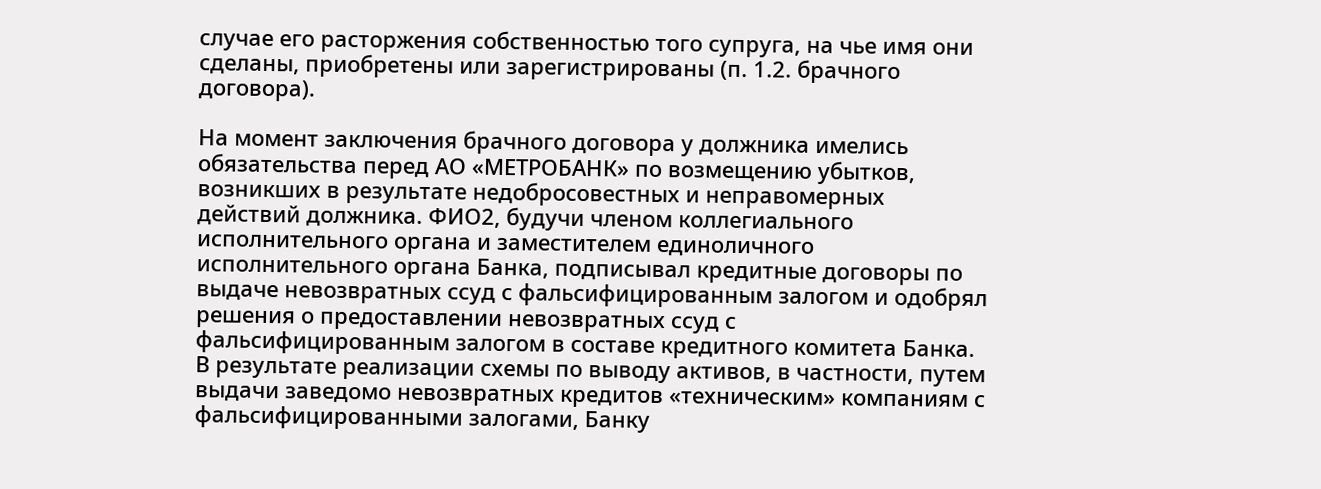случае его расторжения собственностью того супруга, на чье имя они сделаны, приобретены или зарегистрированы (п. 1.2. брачного договора).

На момент заключения брачного договора у должника имелись обязательства перед АО «МЕТРОБАНК» по возмещению убытков, возникших в результате недобросовестных и неправомерных действий должника. ФИО2, будучи членом коллегиального исполнительного органа и заместителем единоличного исполнительного органа Банка, подписывал кредитные договоры по выдаче невозвратных ссуд с фальсифицированным залогом и одобрял решения о предоставлении невозвратных ссуд с фальсифицированным залогом в составе кредитного комитета Банка. В результате реализации схемы по выводу активов, в частности, путем выдачи заведомо невозвратных кредитов «техническим» компаниям с фальсифицированными залогами, Банку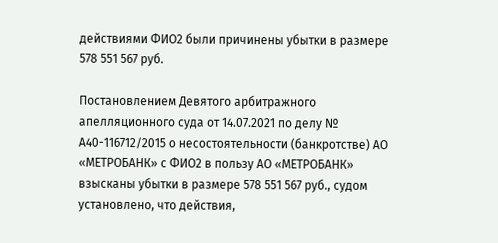действиями ФИО2 были причинены убытки в размере 578 551 567 руб.

Постановлением Девятого арбитражного апелляционного суда от 14.07.2021 по делу № А40-116712/2015 о несостоятельности (банкротстве) АО «МЕТРОБАНК» с ФИО2 в пользу АО «МЕТРОБАНК» взысканы убытки в размере 578 551 567 руб., судом установлено, что действия,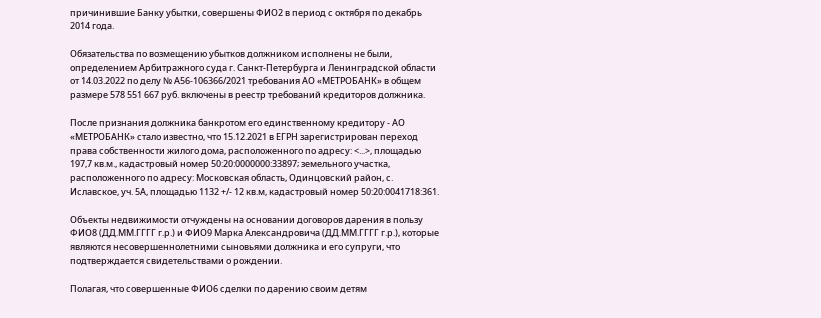причинившие Банку убытки, совершены ФИО2 в период с октября по декабрь 2014 года.

Обязательства по возмещению убытков должником исполнены не были, определением Арбитражного суда г. Санкт-Петербурга и Ленинградской области от 14.03.2022 по делу № А56-106366/2021 требования АО «МЕТРОБАНК» в общем размере 578 551 667 руб. включены в реестр требований кредиторов должника.

После признания должника банкротом его единственному кредитору - АО «МЕТРОБАНК» стало известно, что 15.12.2021 в ЕГРН зарегистрирован переход права собственности жилого дома, расположенного по адресу: <...>, площадью 197,7 кв.м., кадастровый номер 50:20:0000000:33897; земельного участка, расположенного по адресу: Московская область, Одинцовский район, с. Иславское, уч. 5А, площадью 1132 +/- 12 кв.м, кадастровый номер 50:20:0041718:361.

Объекты недвижимости отчуждены на основании договоров дарения в пользу ФИО8 (ДД.ММ.ГГГГ г.р.) и ФИО9 Марка Александровича (ДД.ММ.ГГГГ г.р.), которые являются несовершеннолетними сыновьями должника и его супруги, что подтверждается свидетельствами о рождении.

Полагая, что совершенные ФИО6 сделки по дарению своим детям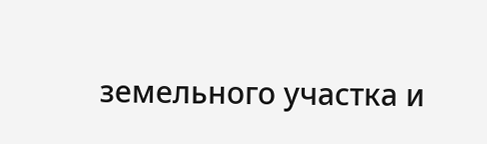земельного участка и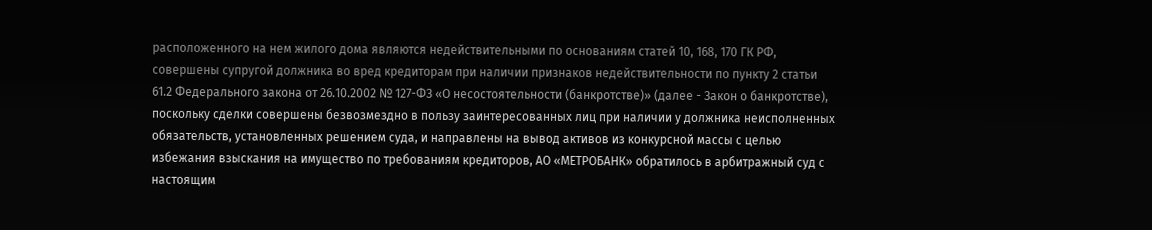расположенного на нем жилого дома являются недействительными по основаниям статей 10, 168, 170 ГК РФ, совершены супругой должника во вред кредиторам при наличии признаков недействительности по пункту 2 статьи 61.2 Федерального закона от 26.10.2002 № 127-ФЗ «О несостоятельности (банкротстве)» (далее - Закон о банкротстве), поскольку сделки совершены безвозмездно в пользу заинтересованных лиц при наличии у должника неисполненных обязательств, установленных решением суда, и направлены на вывод активов из конкурсной массы с целью избежания взыскания на имущество по требованиям кредиторов, АО «МЕТРОБАНК» обратилось в арбитражный суд с настоящим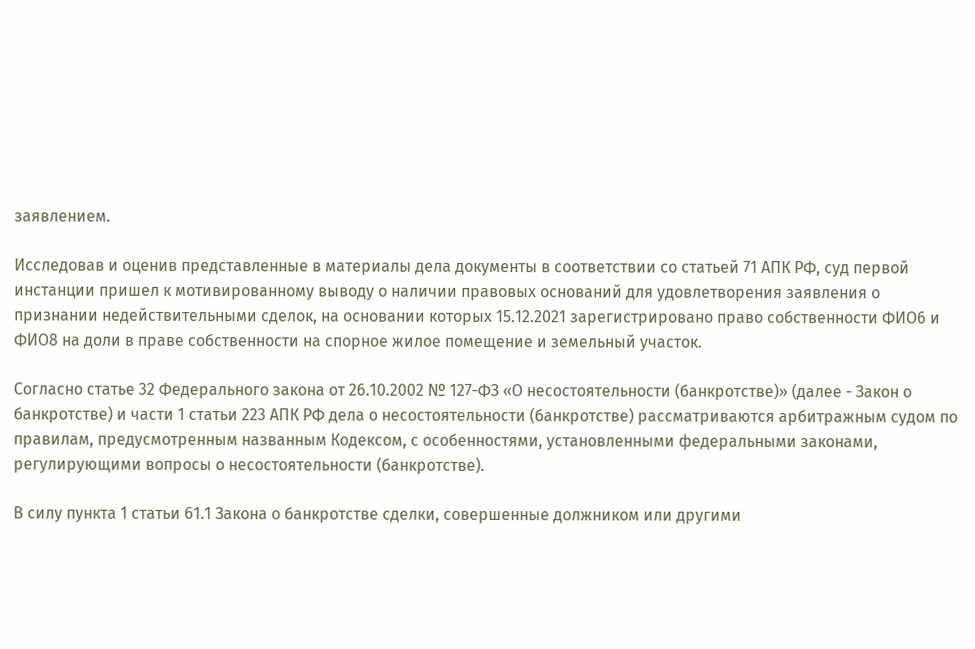заявлением.

Исследовав и оценив представленные в материалы дела документы в соответствии со статьей 71 АПК РФ, суд первой инстанции пришел к мотивированному выводу о наличии правовых оснований для удовлетворения заявления о признании недействительными сделок, на основании которых 15.12.2021 зарегистрировано право собственности ФИО6 и ФИО8 на доли в праве собственности на спорное жилое помещение и земельный участок.

Согласно статье 32 Федерального закона от 26.10.2002 № 127-ФЗ «О несостоятельности (банкротстве)» (далее - Закон о банкротстве) и части 1 статьи 223 АПК РФ дела о несостоятельности (банкротстве) рассматриваются арбитражным судом по правилам, предусмотренным названным Кодексом, с особенностями, установленными федеральными законами, регулирующими вопросы о несостоятельности (банкротстве).

В силу пункта 1 статьи 61.1 Закона о банкротстве сделки, совершенные должником или другими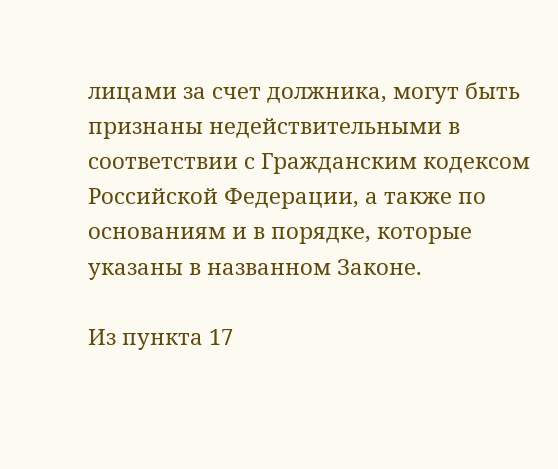лицами за счет должника, могут быть признаны недействительными в соответствии с Гражданским кодексом Российской Федерации, а также по основаниям и в порядке, которые указаны в названном Законе.

Из пункта 17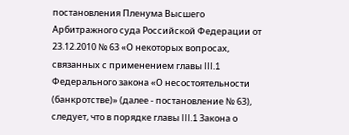постановления Пленума Высшего Арбитражного суда Российской Федерации от 23.12.2010 № 63 «О некоторых вопросах, связанных с применением главы III.1 Федерального закона «О несостоятельности (банкротстве)» (далее - постановление № 63), следует, что в порядке главы III.1 Закона о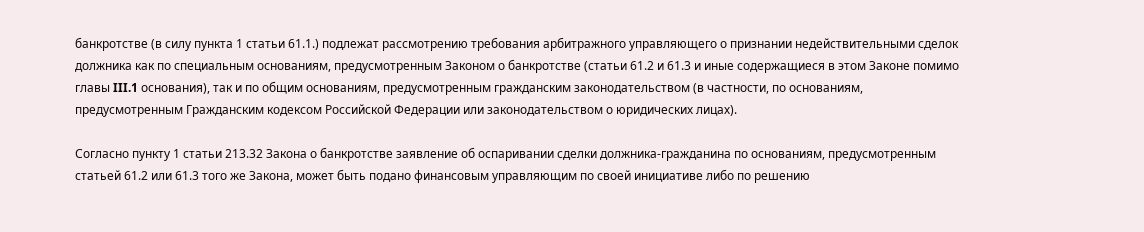банкротстве (в силу пункта 1 статьи 61.1.) подлежат рассмотрению требования арбитражного управляющего о признании недействительными сделок должника как по специальным основаниям, предусмотренным Законом о банкротстве (статьи 61.2 и 61.3 и иные содержащиеся в этом Законе помимо главы III.1 основания), так и по общим основаниям, предусмотренным гражданским законодательством (в частности, по основаниям, предусмотренным Гражданским кодексом Российской Федерации или законодательством о юридических лицах).

Согласно пункту 1 статьи 213.32 Закона о банкротстве заявление об оспаривании сделки должника-гражданина по основаниям, предусмотренным статьей 61.2 или 61.3 того же Закона, может быть подано финансовым управляющим по своей инициативе либо по решению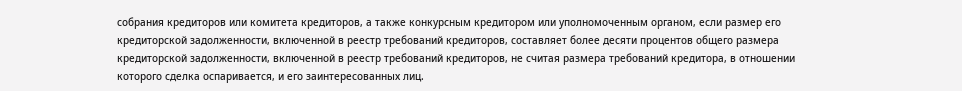собрания кредиторов или комитета кредиторов, а также конкурсным кредитором или уполномоченным органом, если размер его кредиторской задолженности, включенной в реестр требований кредиторов, составляет более десяти процентов общего размера кредиторской задолженности, включенной в реестр требований кредиторов, не считая размера требований кредитора, в отношении которого сделка оспаривается, и его заинтересованных лиц.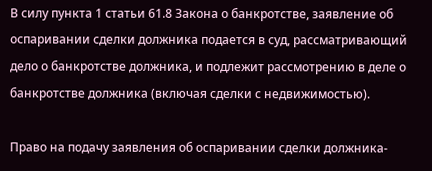В силу пункта 1 статьи 61.8 Закона о банкротстве, заявление об оспаривании сделки должника подается в суд, рассматривающий дело о банкротстве должника, и подлежит рассмотрению в деле о банкротстве должника (включая сделки с недвижимостью).

Право на подачу заявления об оспаривании сделки должника-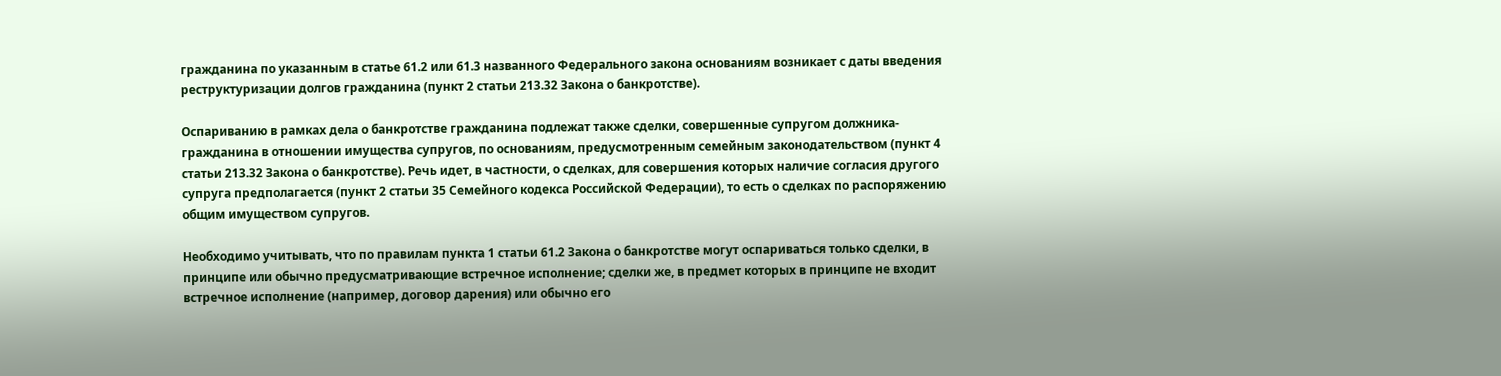гражданина по указанным в статье 61.2 или 61.3 названного Федерального закона основаниям возникает с даты введения реструктуризации долгов гражданина (пункт 2 статьи 213.32 Закона о банкротстве).

Оспариванию в рамках дела о банкротстве гражданина подлежат также сделки, совершенные супругом должника-гражданина в отношении имущества супругов, по основаниям, предусмотренным семейным законодательством (пункт 4 статьи 213.32 Закона о банкротстве). Речь идет, в частности, о сделках, для совершения которых наличие согласия другого супруга предполагается (пункт 2 статьи 35 Семейного кодекса Российской Федерации), то есть о сделках по распоряжению общим имуществом супругов.

Необходимо учитывать, что по правилам пункта 1 статьи 61.2 Закона о банкротстве могут оспариваться только сделки, в принципе или обычно предусматривающие встречное исполнение; сделки же, в предмет которых в принципе не входит встречное исполнение (например, договор дарения) или обычно его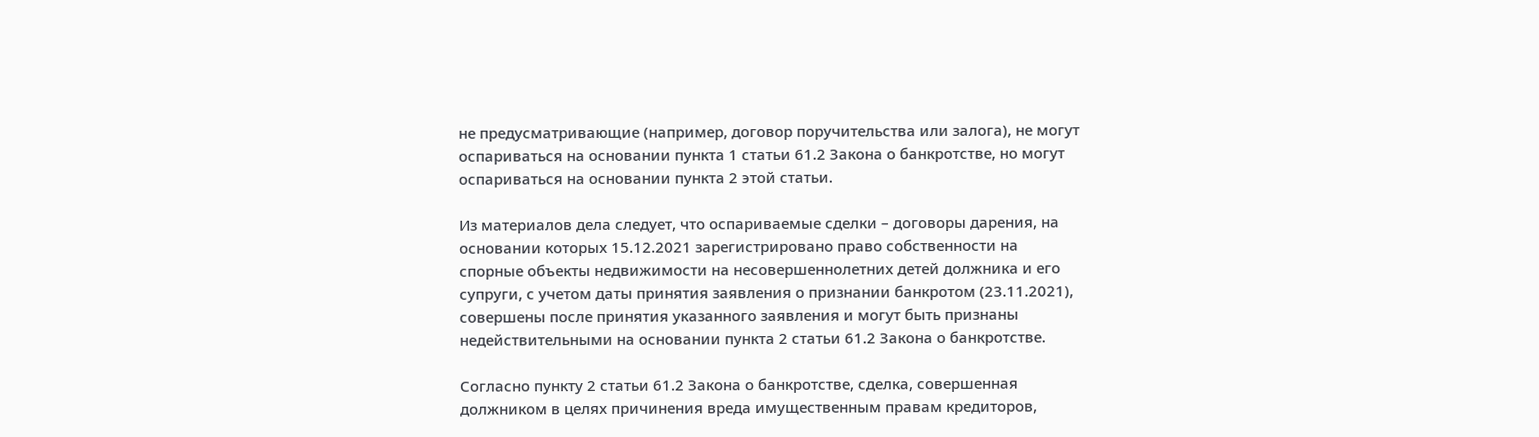не предусматривающие (например, договор поручительства или залога), не могут оспариваться на основании пункта 1 статьи 61.2 Закона о банкротстве, но могут оспариваться на основании пункта 2 этой статьи.

Из материалов дела следует, что оспариваемые сделки – договоры дарения, на основании которых 15.12.2021 зарегистрировано право собственности на спорные объекты недвижимости на несовершеннолетних детей должника и его супруги, с учетом даты принятия заявления о признании банкротом (23.11.2021), совершены после принятия указанного заявления и могут быть признаны недействительными на основании пункта 2 статьи 61.2 Закона о банкротстве.

Согласно пункту 2 статьи 61.2 Закона о банкротстве, сделка, совершенная должником в целях причинения вреда имущественным правам кредиторов,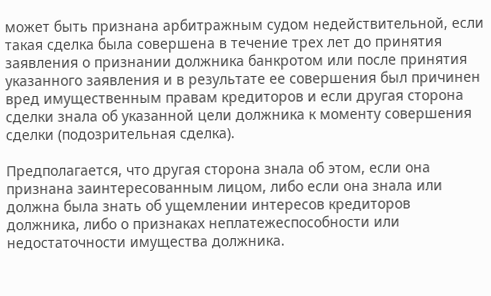может быть признана арбитражным судом недействительной, если такая сделка была совершена в течение трех лет до принятия заявления о признании должника банкротом или после принятия указанного заявления и в результате ее совершения был причинен вред имущественным правам кредиторов и если другая сторона сделки знала об указанной цели должника к моменту совершения сделки (подозрительная сделка).

Предполагается, что другая сторона знала об этом, если она признана заинтересованным лицом, либо если она знала или должна была знать об ущемлении интересов кредиторов должника, либо о признаках неплатежеспособности или недостаточности имущества должника.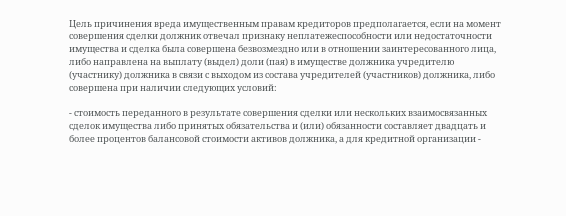Цель причинения вреда имущественным правам кредиторов предполагается, если на момент совершения сделки должник отвечал признаку неплатежеспособности или недостаточности имущества и сделка была совершена безвозмездно или в отношении заинтересованного лица, либо направлена на выплату (выдел) доли (пая) в имуществе должника учредителю (участнику) должника в связи с выходом из состава учредителей (участников) должника, либо совершена при наличии следующих условий:

- стоимость переданного в результате совершения сделки или нескольких взаимосвязанных сделок имущества либо принятых обязательства и (или) обязанности составляет двадцать и более процентов балансовой стоимости активов должника, а для кредитной организации -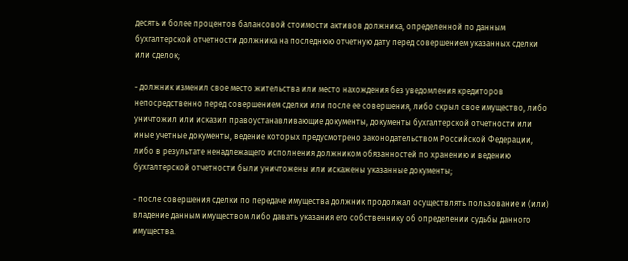десять и более процентов балансовой стоимости активов должника, определенной по данным бухгалтерской отчетности должника на последнюю отчетную дату перед совершением указанных сделки или сделок;

- должник изменил свое место жительства или место нахождения без уведомления кредиторов непосредственно перед совершением сделки или после ее совершения, либо скрыл свое имущество, либо уничтожил или исказил правоустанавливающие документы, документы бухгалтерской отчетности или иные учетные документы, ведение которых предусмотрено законодательством Российской Федерации, либо в результате ненадлежащего исполнения должником обязанностей по хранению и ведению бухгалтерской отчетности были уничтожены или искажены указанные документы;

- после совершения сделки по передаче имущества должник продолжал осуществлять пользование и (или) владение данным имуществом либо давать указания его собственнику об определении судьбы данного имущества.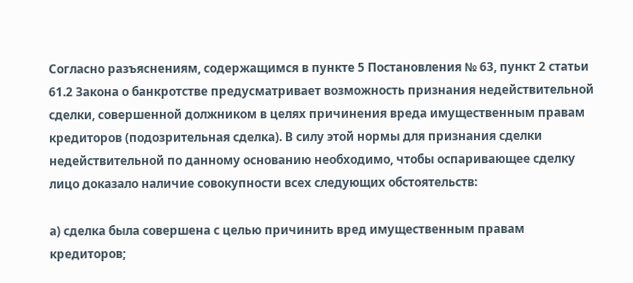Согласно разъяснениям, содержащимся в пункте 5 Постановления № 63, пункт 2 статьи 61.2 Закона о банкротстве предусматривает возможность признания недействительной сделки, совершенной должником в целях причинения вреда имущественным правам кредиторов (подозрительная сделка). В силу этой нормы для признания сделки недействительной по данному основанию необходимо, чтобы оспаривающее сделку лицо доказало наличие совокупности всех следующих обстоятельств:

а) сделка была совершена с целью причинить вред имущественным правам кредиторов;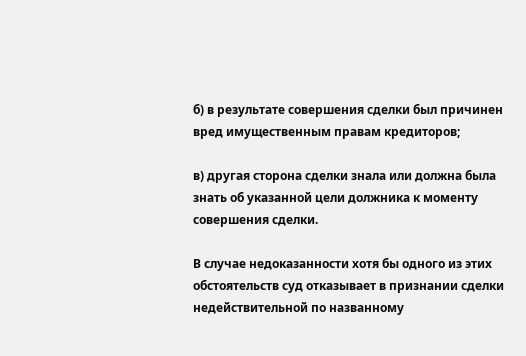б) в результате совершения сделки был причинен вред имущественным правам кредиторов;

в) другая сторона сделки знала или должна была знать об указанной цели должника к моменту совершения сделки.

В случае недоказанности хотя бы одного из этих обстоятельств суд отказывает в признании сделки недействительной по названному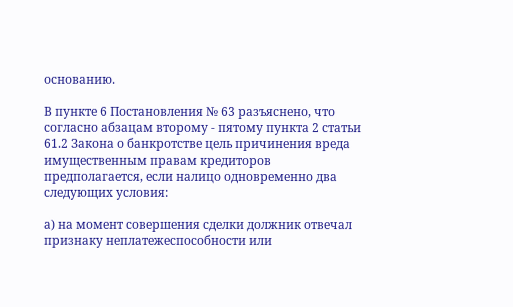основанию.

В пункте 6 Постановления № 63 разъяснено, что согласно абзацам второму - пятому пункта 2 статьи 61.2 Закона о банкротстве цель причинения вреда имущественным правам кредиторов предполагается, если налицо одновременно два следующих условия:

а) на момент совершения сделки должник отвечал признаку неплатежеспособности или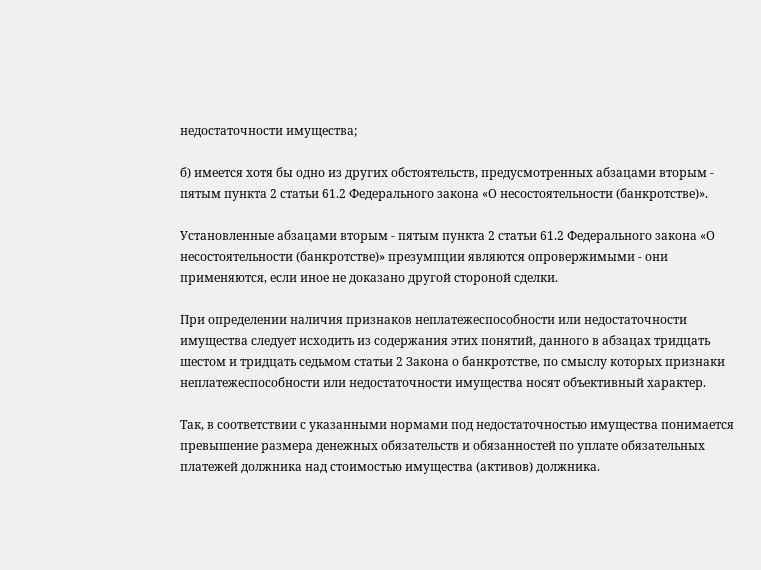недостаточности имущества;

б) имеется хотя бы одно из других обстоятельств, предусмотренных абзацами вторым - пятым пункта 2 статьи 61.2 Федерального закона «О несостоятельности (банкротстве)».

Установленные абзацами вторым - пятым пункта 2 статьи 61.2 Федерального закона «О несостоятельности (банкротстве)» презумпции являются опровержимыми - они применяются, если иное не доказано другой стороной сделки.

При определении наличия признаков неплатежеспособности или недостаточности имущества следует исходить из содержания этих понятий, данного в абзацах тридцать шестом и тридцать седьмом статьи 2 Закона о банкротстве, по смыслу которых признаки неплатежеспособности или недостаточности имущества носят объективный характер.

Так, в соответствии с указанными нормами под недостаточностью имущества понимается превышение размера денежных обязательств и обязанностей по уплате обязательных платежей должника над стоимостью имущества (активов) должника.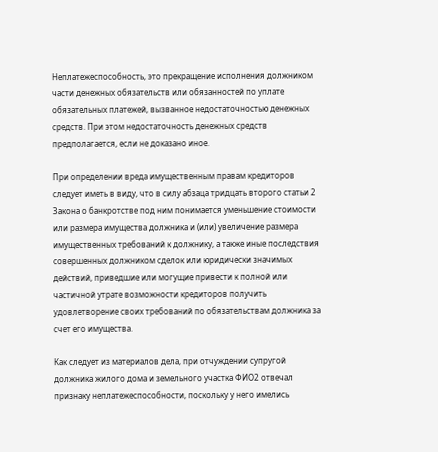Неплатежеспособность, это прекращение исполнения должником части денежных обязательств или обязанностей по уплате обязательных платежей, вызванное недостаточностью денежных средств. При этом недостаточность денежных средств предполагается, если не доказано иное.

При определении вреда имущественным правам кредиторов следует иметь в виду, что в силу абзаца тридцать второго статьи 2 Закона о банкротстве под ним понимается уменьшение стоимости или размера имущества должника и (или) увеличение размера имущественных требований к должнику, а также иные последствия совершенных должником сделок или юридически значимых действий, приведшие или могущие привести к полной или частичной утрате возможности кредиторов получить удовлетворение своих требований по обязательствам должника за счет его имущества.

Как следует из материалов дела, при отчуждении супругой должника жилого дома и земельного участка ФИО2 отвечал признаку неплатежеспособности, поскольку у него имелись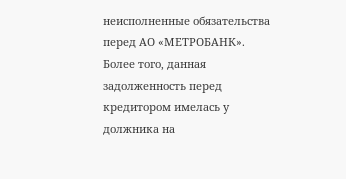неисполненные обязательства перед АО «МЕТРОБАНК». Более того, данная задолженность перед кредитором имелась у должника на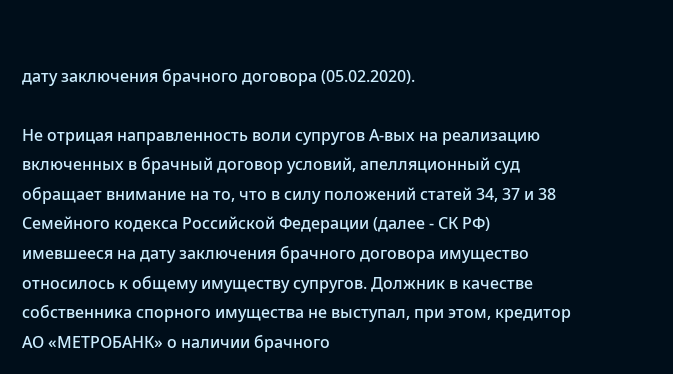дату заключения брачного договора (05.02.2020).

Не отрицая направленность воли супругов А-вых на реализацию включенных в брачный договор условий, апелляционный суд обращает внимание на то, что в силу положений статей 34, 37 и 38 Семейного кодекса Российской Федерации (далее - СК РФ) имевшееся на дату заключения брачного договора имущество относилось к общему имуществу супругов. Должник в качестве собственника спорного имущества не выступал, при этом, кредитор АО «МЕТРОБАНК» о наличии брачного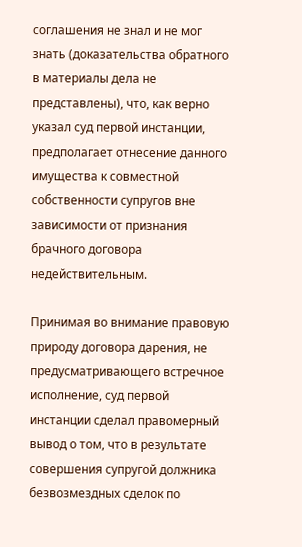соглашения не знал и не мог знать (доказательства обратного в материалы дела не представлены), что, как верно указал суд первой инстанции, предполагает отнесение данного имущества к совместной собственности супругов вне зависимости от признания брачного договора недействительным.

Принимая во внимание правовую природу договора дарения, не предусматривающего встречное исполнение, суд первой инстанции сделал правомерный вывод о том, что в результате совершения супругой должника безвозмездных сделок по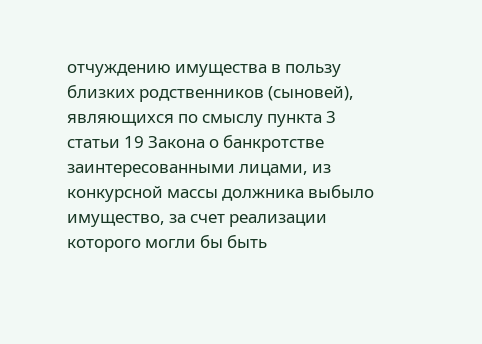отчуждению имущества в пользу близких родственников (сыновей), являющихся по смыслу пункта 3 статьи 19 Закона о банкротстве заинтересованными лицами, из конкурсной массы должника выбыло имущество, за счет реализации которого могли бы быть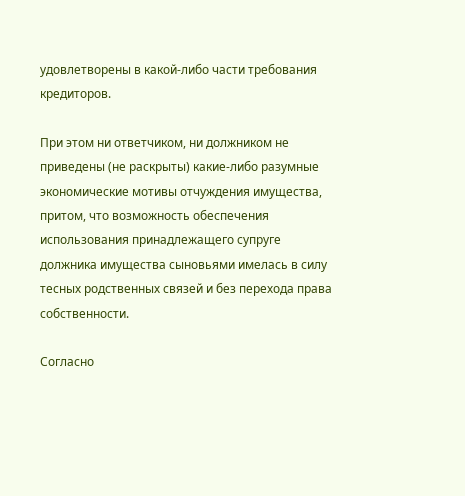удовлетворены в какой-либо части требования кредиторов.

При этом ни ответчиком, ни должником не приведены (не раскрыты) какие-либо разумные экономические мотивы отчуждения имущества, притом, что возможность обеспечения использования принадлежащего супруге должника имущества сыновьями имелась в силу тесных родственных связей и без перехода права собственности.

Согласно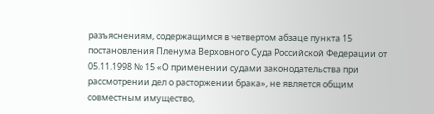разъяснениям, содержащимся в четвертом абзаце пункта 15 постановления Пленума Верховного Суда Российской Федерации от 05.11.1998 № 15 «О применении судами законодательства при рассмотрении дел о расторжении брака», не является общим совместным имущество,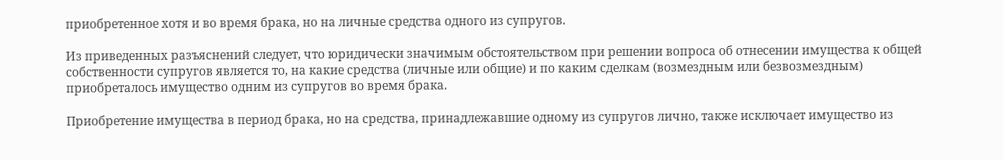приобретенное хотя и во время брака, но на личные средства одного из супругов.

Из приведенных разъяснений следует, что юридически значимым обстоятельством при решении вопроса об отнесении имущества к общей собственности супругов является то, на какие средства (личные или общие) и по каким сделкам (возмездным или безвозмездным) приобреталось имущество одним из супругов во время брака.

Приобретение имущества в период брака, но на средства, принадлежавшие одному из супругов лично, также исключает имущество из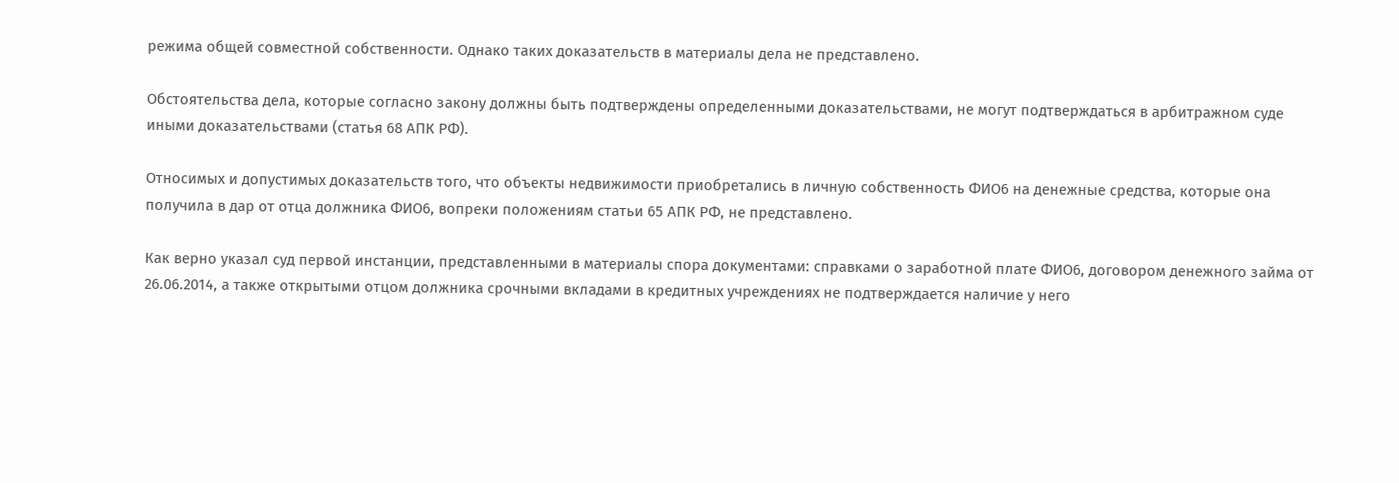режима общей совместной собственности. Однако таких доказательств в материалы дела не представлено.

Обстоятельства дела, которые согласно закону должны быть подтверждены определенными доказательствами, не могут подтверждаться в арбитражном суде иными доказательствами (статья 68 АПК РФ).

Относимых и допустимых доказательств того, что объекты недвижимости приобретались в личную собственность ФИО6 на денежные средства, которые она получила в дар от отца должника ФИО6, вопреки положениям статьи 65 АПК РФ, не представлено.

Как верно указал суд первой инстанции, представленными в материалы спора документами: справками о заработной плате ФИО6, договором денежного займа от 26.06.2014, а также открытыми отцом должника срочными вкладами в кредитных учреждениях не подтверждается наличие у него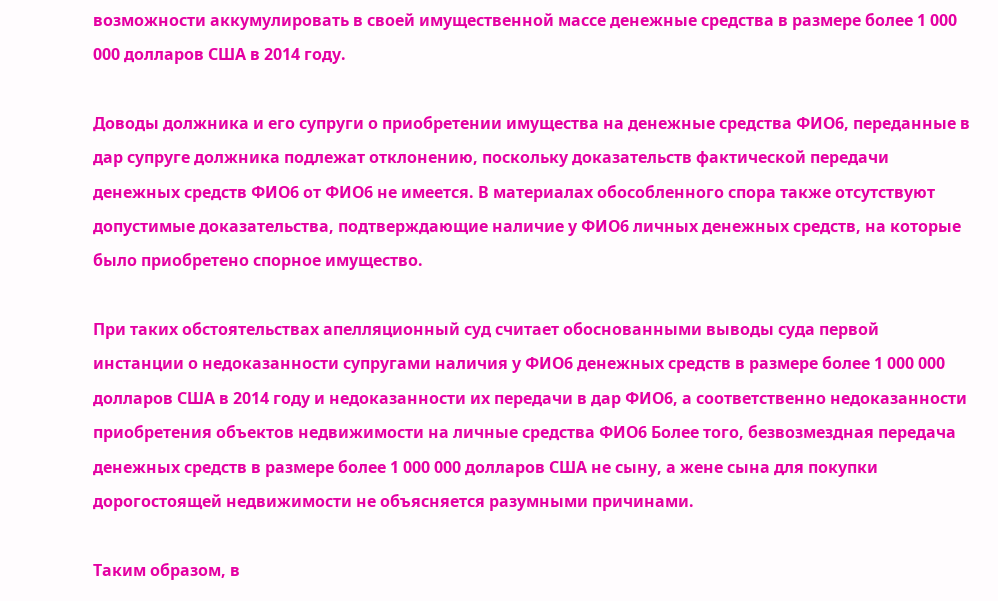возможности аккумулировать в своей имущественной массе денежные средства в размере более 1 000 000 долларов США в 2014 году.

Доводы должника и его супруги о приобретении имущества на денежные средства ФИО6, переданные в дар супруге должника подлежат отклонению, поскольку доказательств фактической передачи денежных средств ФИО6 от ФИО6 не имеется. В материалах обособленного спора также отсутствуют допустимые доказательства, подтверждающие наличие у ФИО6 личных денежных средств, на которые было приобретено спорное имущество.

При таких обстоятельствах апелляционный суд считает обоснованными выводы суда первой инстанции о недоказанности супругами наличия у ФИО6 денежных средств в размере более 1 000 000 долларов США в 2014 году и недоказанности их передачи в дар ФИО6, а соответственно недоказанности приобретения объектов недвижимости на личные средства ФИО6 Более того, безвозмездная передача денежных средств в размере более 1 000 000 долларов США не сыну, а жене сына для покупки дорогостоящей недвижимости не объясняется разумными причинами.

Таким образом, в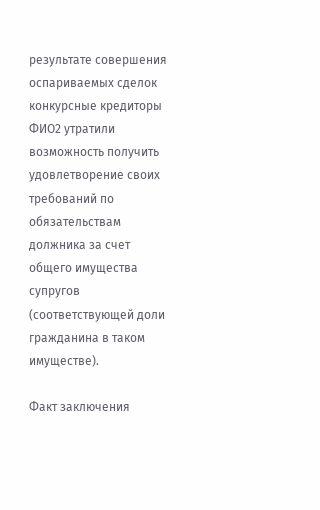результате совершения оспариваемых сделок конкурсные кредиторы ФИО2 утратили возможность получить удовлетворение своих требований по обязательствам должника за счет общего имущества супругов (соответствующей доли гражданина в таком имуществе).

Факт заключения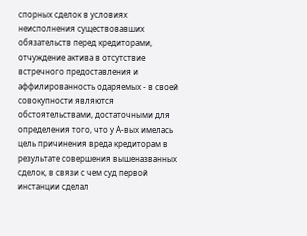спорных сделок в условиях неисполнения существовавших обязательств перед кредиторами, отчуждение актива в отсутствие встречного предоставления и аффилированность одаряемых - в своей совокупности являются обстоятельствами, достаточными для определения того, что у А-вых имелась цель причинения вреда кредиторам в результате совершения вышеназванных сделок, в связи с чем суд первой инстанции сделал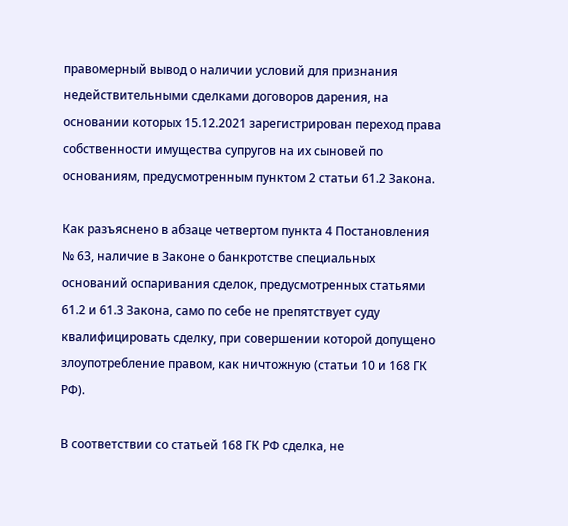правомерный вывод о наличии условий для признания недействительными сделками договоров дарения, на основании которых 15.12.2021 зарегистрирован переход права собственности имущества супругов на их сыновей по основаниям, предусмотренным пунктом 2 статьи 61.2 Закона.

Как разъяснено в абзаце четвертом пункта 4 Постановления № 63, наличие в Законе о банкротстве специальных оснований оспаривания сделок, предусмотренных статьями 61.2 и 61.3 Закона, само по себе не препятствует суду квалифицировать сделку, при совершении которой допущено злоупотребление правом, как ничтожную (статьи 10 и 168 ГК РФ).

В соответствии со статьей 168 ГК РФ сделка, не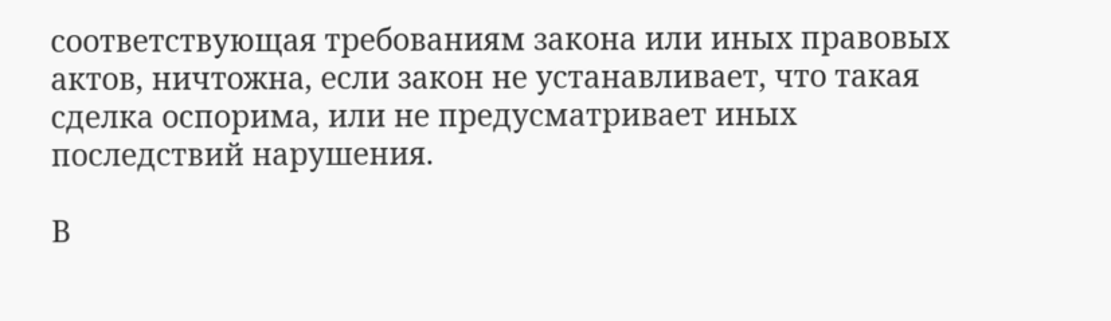соответствующая требованиям закона или иных правовых актов, ничтожна, если закон не устанавливает, что такая сделка оспорима, или не предусматривает иных последствий нарушения.

В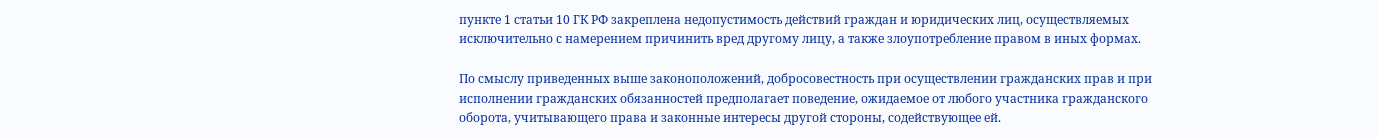пункте 1 статьи 10 ГК РФ закреплена недопустимость действий граждан и юридических лиц, осуществляемых исключительно с намерением причинить вред другому лицу, а также злоупотребление правом в иных формах.

По смыслу приведенных выше законоположений, добросовестность при осуществлении гражданских прав и при исполнении гражданских обязанностей предполагает поведение, ожидаемое от любого участника гражданского оборота, учитывающего права и законные интересы другой стороны, содействующее ей.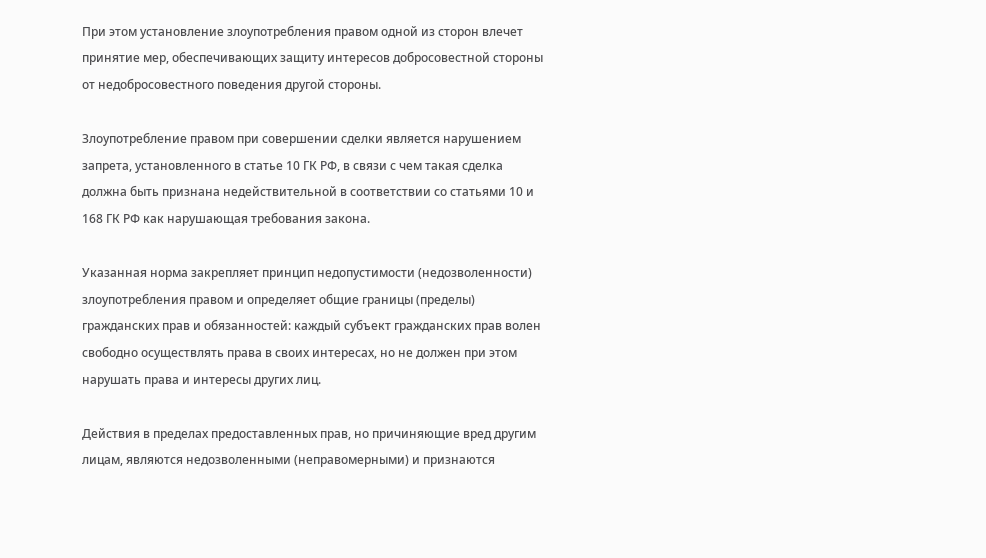При этом установление злоупотребления правом одной из сторон влечет принятие мер, обеспечивающих защиту интересов добросовестной стороны от недобросовестного поведения другой стороны.

Злоупотребление правом при совершении сделки является нарушением запрета, установленного в статье 10 ГК РФ, в связи с чем такая сделка должна быть признана недействительной в соответствии со статьями 10 и 168 ГК РФ как нарушающая требования закона.

Указанная норма закрепляет принцип недопустимости (недозволенности) злоупотребления правом и определяет общие границы (пределы) гражданских прав и обязанностей: каждый субъект гражданских прав волен свободно осуществлять права в своих интересах, но не должен при этом нарушать права и интересы других лиц.

Действия в пределах предоставленных прав, но причиняющие вред другим лицам, являются недозволенными (неправомерными) и признаются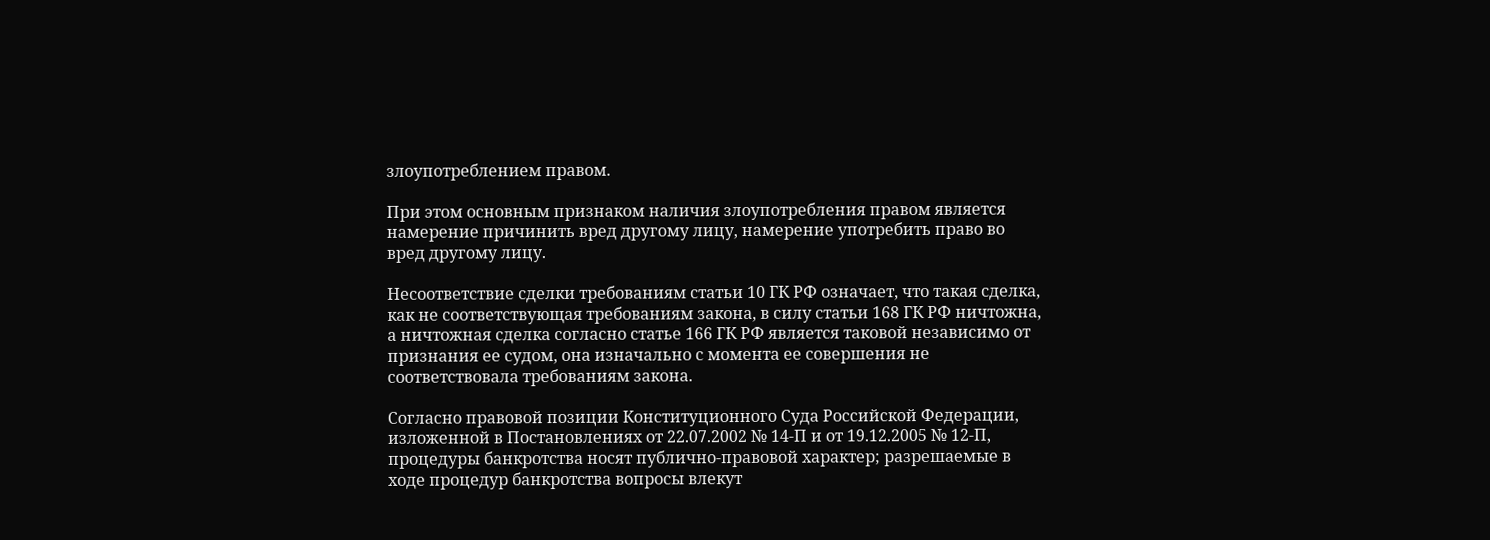злоупотреблением правом.

При этом основным признаком наличия злоупотребления правом является намерение причинить вред другому лицу, намерение употребить право во вред другому лицу.

Несоответствие сделки требованиям статьи 10 ГК РФ означает, что такая сделка, как не соответствующая требованиям закона, в силу статьи 168 ГК РФ ничтожна, а ничтожная сделка согласно статье 166 ГК РФ является таковой независимо от признания ее судом, она изначально с момента ее совершения не соответствовала требованиям закона.

Согласно правовой позиции Конституционного Суда Российской Федерации, изложенной в Постановлениях от 22.07.2002 № 14-П и от 19.12.2005 № 12-П, процедуры банкротства носят публично-правовой характер; разрешаемые в ходе процедур банкротства вопросы влекут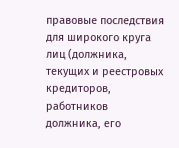правовые последствия для широкого круга лиц (должника, текущих и реестровых кредиторов, работников должника, его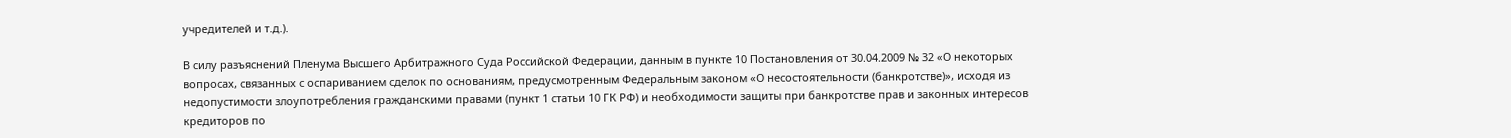учредителей и т.д.).

В силу разъяснений Пленума Высшего Арбитражного Суда Российской Федерации, данным в пункте 10 Постановления от 30.04.2009 № 32 «О некоторых вопросах, связанных с оспариванием сделок по основаниям, предусмотренным Федеральным законом «О несостоятельности (банкротстве)», исходя из недопустимости злоупотребления гражданскими правами (пункт 1 статьи 10 ГК РФ) и необходимости защиты при банкротстве прав и законных интересов кредиторов по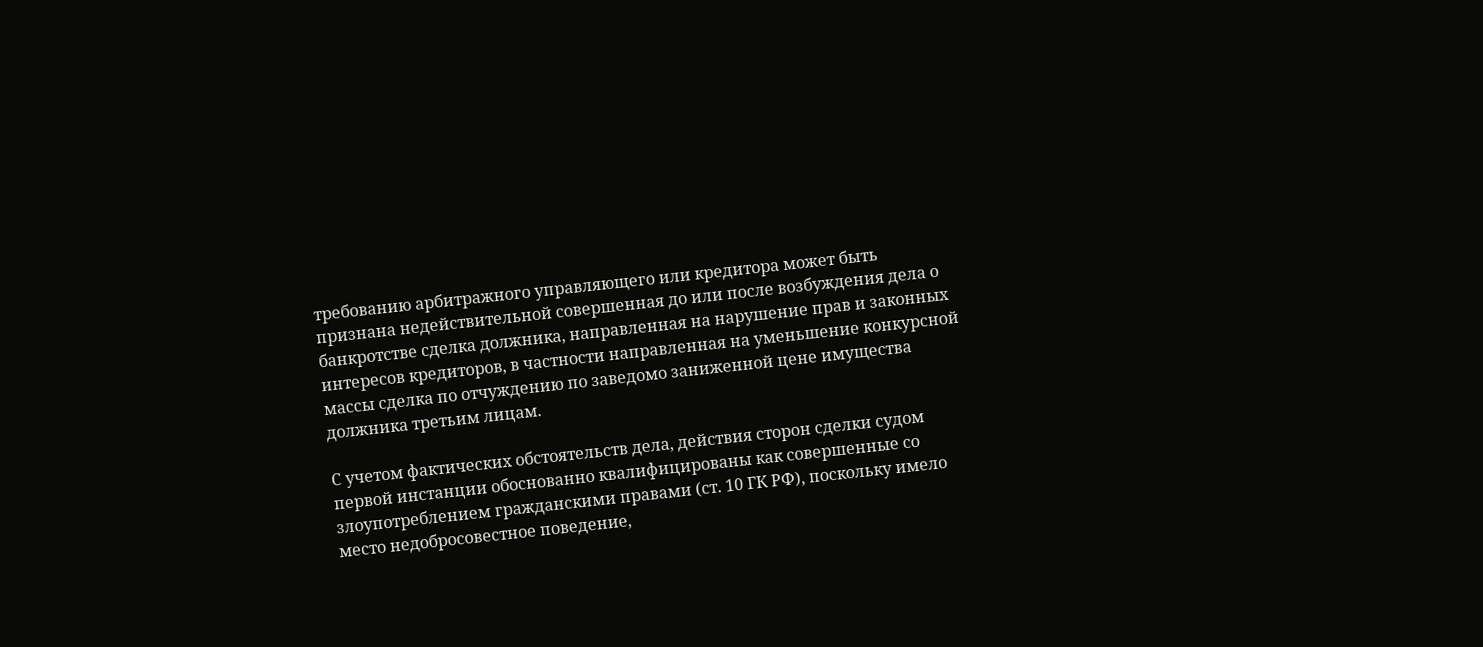требованию арбитражного управляющего или кредитора может быть признана недействительной совершенная до или после возбуждения дела о банкротстве сделка должника, направленная на нарушение прав и законных интересов кредиторов, в частности направленная на уменьшение конкурсной массы сделка по отчуждению по заведомо заниженной цене имущества должника третьим лицам.

С учетом фактических обстоятельств дела, действия сторон сделки судом первой инстанции обоснованно квалифицированы как совершенные со злоупотреблением гражданскими правами (ст. 10 ГК РФ), поскольку имело место недобросовестное поведение,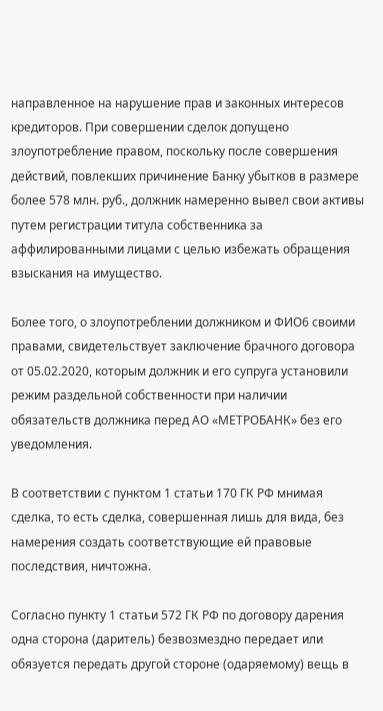направленное на нарушение прав и законных интересов кредиторов. При совершении сделок допущено злоупотребление правом, поскольку после совершения действий, повлекших причинение Банку убытков в размере более 578 млн. руб., должник намеренно вывел свои активы путем регистрации титула собственника за аффилированными лицами с целью избежать обращения взыскания на имущество.

Более того, о злоупотреблении должником и ФИО6 своими правами, свидетельствует заключение брачного договора от 05.02.2020, которым должник и его супруга установили режим раздельной собственности при наличии обязательств должника перед АО «МЕТРОБАНК» без его уведомления.

В соответствии с пунктом 1 статьи 170 ГК РФ мнимая сделка, то есть сделка, совершенная лишь для вида, без намерения создать соответствующие ей правовые последствия, ничтожна.

Согласно пункту 1 статьи 572 ГК РФ по договору дарения одна сторона (даритель) безвозмездно передает или обязуется передать другой стороне (одаряемому) вещь в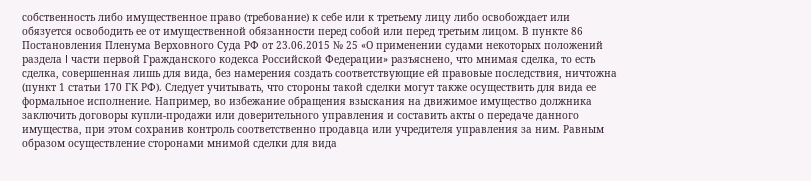собственность либо имущественное право (требование) к себе или к третьему лицу либо освобождает или обязуется освободить ее от имущественной обязанности перед собой или перед третьим лицом. В пункте 86 Постановления Пленума Верховного Суда РФ от 23.06.2015 № 25 «О применении судами некоторых положений раздела I части первой Гражданского кодекса Российской Федерации» разъяснено, что мнимая сделка, то есть сделка, совершенная лишь для вида, без намерения создать соответствующие ей правовые последствия, ничтожна (пункт 1 статьи 170 ГК РФ). Следует учитывать, что стороны такой сделки могут также осуществить для вида ее формальное исполнение. Например, во избежание обращения взыскания на движимое имущество должника заключить договоры купли-продажи или доверительного управления и составить акты о передаче данного имущества, при этом сохранив контроль соответственно продавца или учредителя управления за ним. Равным образом осуществление сторонами мнимой сделки для вида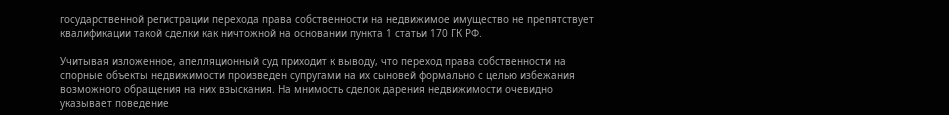государственной регистрации перехода права собственности на недвижимое имущество не препятствует квалификации такой сделки как ничтожной на основании пункта 1 статьи 170 ГК РФ.

Учитывая изложенное, апелляционный суд приходит к выводу, что переход права собственности на спорные объекты недвижимости произведен супругами на их сыновей формально с целью избежания возможного обращения на них взыскания. На мнимость сделок дарения недвижимости очевидно указывает поведение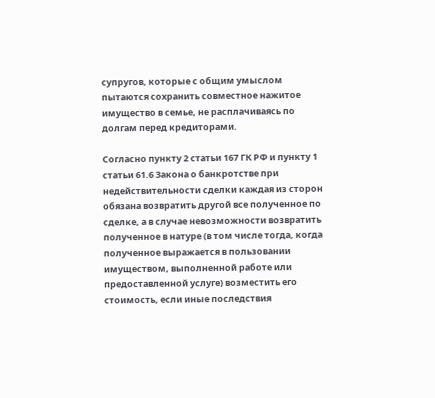супругов, которые с общим умыслом пытаются сохранить совместное нажитое имущество в семье, не расплачиваясь по долгам перед кредиторами.

Согласно пункту 2 статьи 167 ГК РФ и пункту 1 статьи 61.6 Закона о банкротстве при недействительности сделки каждая из сторон обязана возвратить другой все полученное по сделке, а в случае невозможности возвратить полученное в натуре (в том числе тогда, когда полученное выражается в пользовании имуществом, выполненной работе или предоставленной услуге) возместить его стоимость, если иные последствия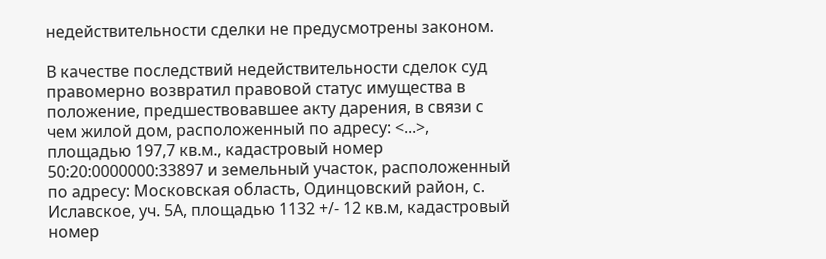недействительности сделки не предусмотрены законом.

В качестве последствий недействительности сделок суд правомерно возвратил правовой статус имущества в положение, предшествовавшее акту дарения, в связи с чем жилой дом, расположенный по адресу: <...>, площадью 197,7 кв.м., кадастровый номер 50:20:0000000:33897 и земельный участок, расположенный по адресу: Московская область, Одинцовский район, с. Иславское, уч. 5А, площадью 1132 +/- 12 кв.м, кадастровый номер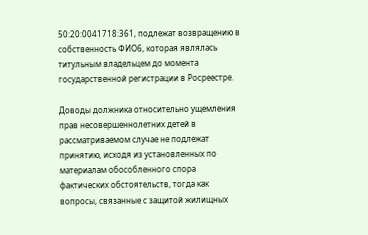50:20:0041718:361, подлежат возвращению в собственность ФИО6, которая являлась титульным владельцем до момента государственной регистрации в Росреестре.

Доводы должника относительно ущемления прав несовершеннолетних детей в рассматриваемом случае не подлежат принятию, исходя из установленных по материалам обособленного спора фактических обстоятельств, тогда как вопросы, связанные с защитой жилищных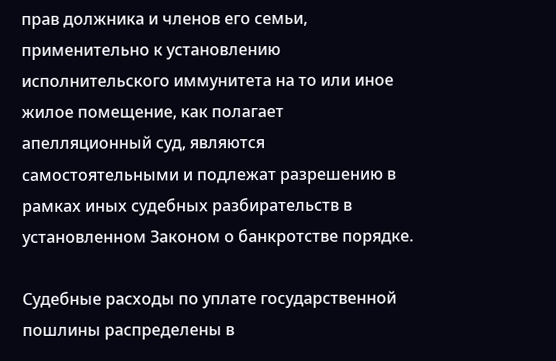прав должника и членов его семьи, применительно к установлению исполнительского иммунитета на то или иное жилое помещение, как полагает апелляционный суд, являются самостоятельными и подлежат разрешению в рамках иных судебных разбирательств в установленном Законом о банкротстве порядке.

Судебные расходы по уплате государственной пошлины распределены в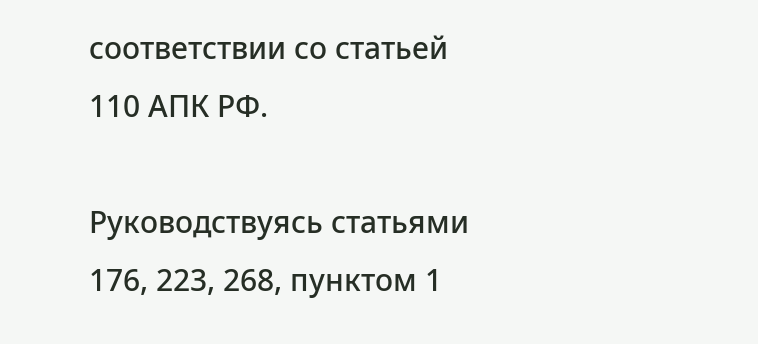соответствии со статьей 110 АПК РФ.

Руководствуясь статьями 176, 223, 268, пунктом 1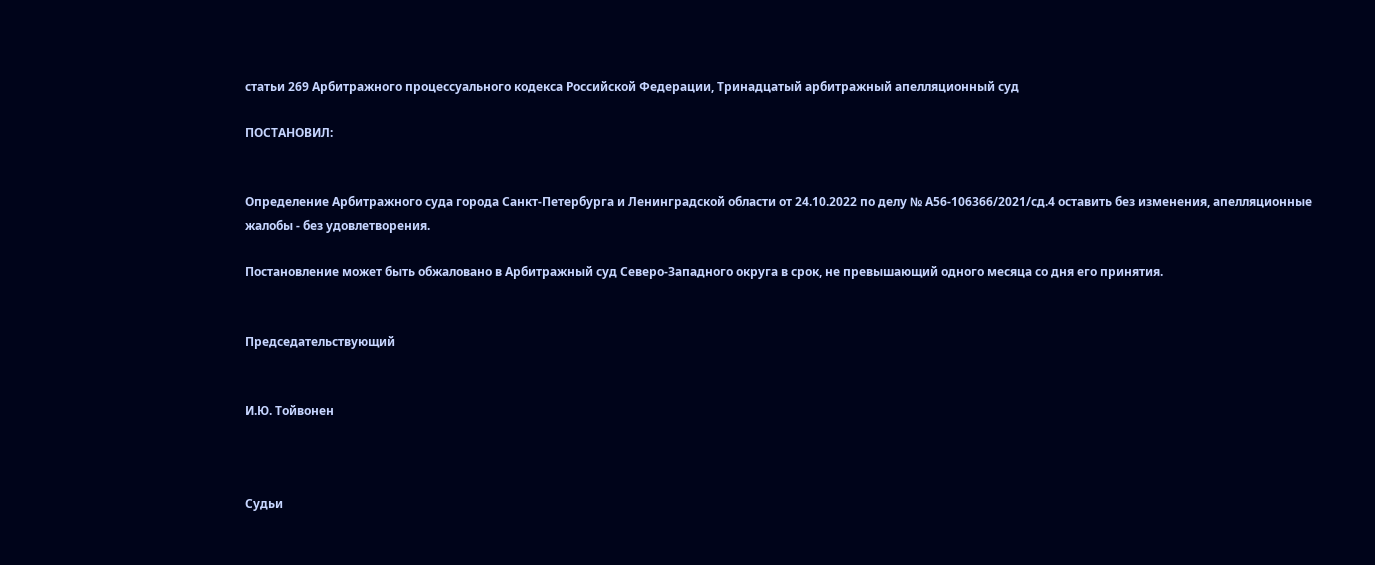статьи 269 Арбитражного процессуального кодекса Российской Федерации, Тринадцатый арбитражный апелляционный суд

ПОСТАНОВИЛ:


Определение Арбитражного суда города Санкт-Петербурга и Ленинградской области от 24.10.2022 по делу № А56-106366/2021/сд.4 оставить без изменения, апелляционные жалобы - без удовлетворения.

Постановление может быть обжаловано в Арбитражный суд Северо-Западного округа в срок, не превышающий одного месяца со дня его принятия.


Председательствующий


И.Ю. Тойвонен



Судьи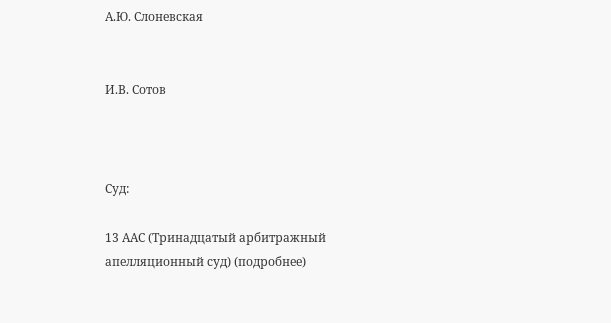А.Ю. Слоневская


И.В. Сотов



Суд:

13 ААС (Тринадцатый арбитражный апелляционный суд) (подробнее)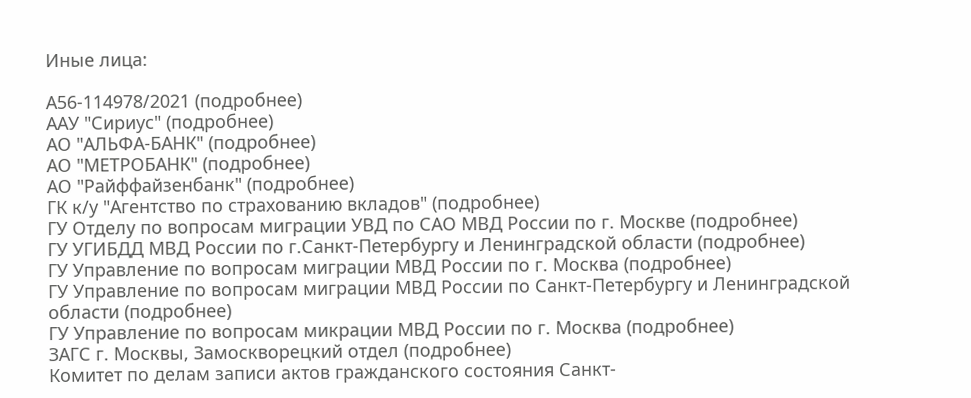Иные лица:

А56-114978/2021 (подробнее)
ААУ "Сириус" (подробнее)
АО "АЛЬФА-БАНК" (подробнее)
АО "МЕТРОБАНК" (подробнее)
АО "Райффайзенбанк" (подробнее)
ГК к/у "Агентство по страхованию вкладов" (подробнее)
ГУ Отделу по вопросам миграции УВД по САО МВД России по г. Москве (подробнее)
ГУ УГИБДД МВД России по г.Санкт-Петербургу и Ленинградской области (подробнее)
ГУ Управление по вопросам миграции МВД России по г. Москва (подробнее)
ГУ Управление по вопросам миграции МВД России по Санкт-Петербургу и Ленинградской области (подробнее)
ГУ Управление по вопросам микрации МВД России по г. Москва (подробнее)
ЗАГС г. Москвы, Замоскворецкий отдел (подробнее)
Комитет по делам записи актов гражданского состояния Санкт-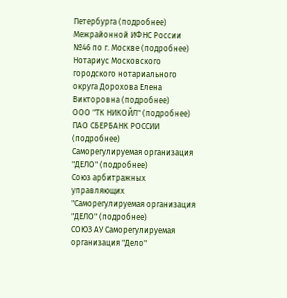Петербурга (подробнее)
Межрайонной ИФНС России №46 по г. Москве (подробнее)
Нотариус Московского городского нотариального округа Дорохова Елена Викторовна (подробнее)
ООО "ТК НИКОЙЛ" (подробнее)
ПАО СБЕРБАНК РОССИИ (подробнее)
Саморегулируемая организация "ДЕЛО" (подробнее)
Союз арбитражных управляющих "Саморегулируемая организация "ДЕЛО" (подробнее)
СОЮЗ АУ Саморегулируемая организация "Дело"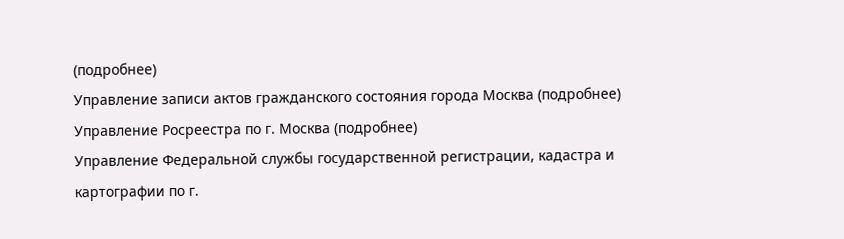(подробнее)
Управление записи актов гражданского состояния города Москва (подробнее)
Управление Росреестра по г. Москва (подробнее)
Управление Федеральной службы государственной регистрации, кадастра и картографии по г.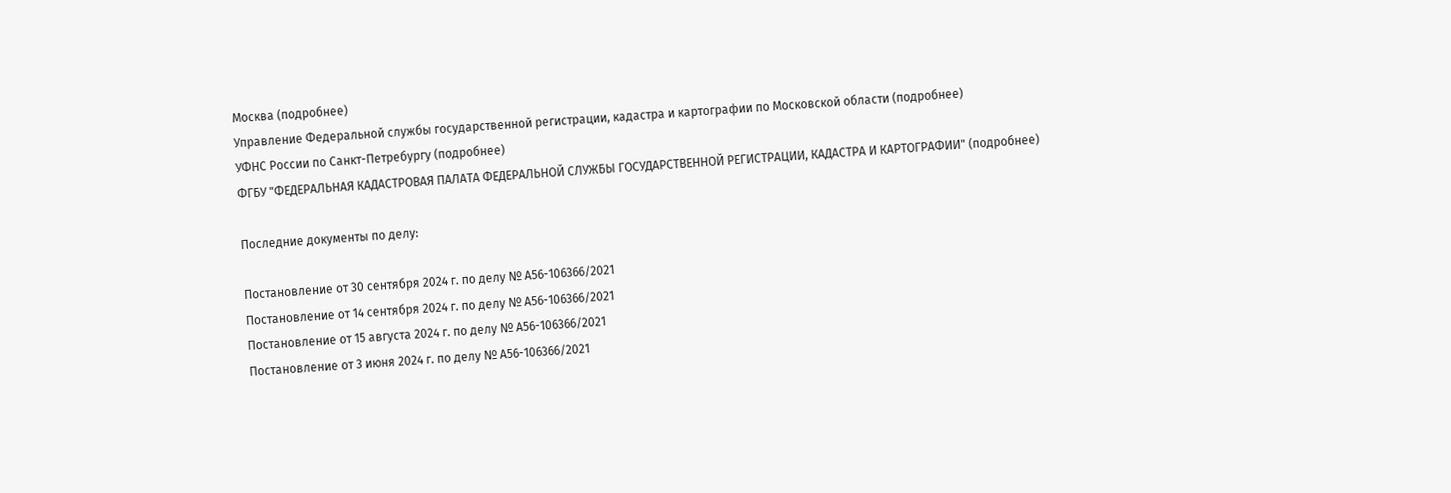Москва (подробнее)
Управление Федеральной службы государственной регистрации, кадастра и картографии по Московской области (подробнее)
УФНС России по Санкт-Петребургу (подробнее)
ФГБУ "ФЕДЕРАЛЬНАЯ КАДАСТРОВАЯ ПАЛАТА ФЕДЕРАЛЬНОЙ СЛУЖБЫ ГОСУДАРСТВЕННОЙ РЕГИСТРАЦИИ, КАДАСТРА И КАРТОГРАФИИ" (подробнее)

Последние документы по делу:

Постановление от 30 сентября 2024 г. по делу № А56-106366/2021
Постановление от 14 сентября 2024 г. по делу № А56-106366/2021
Постановление от 15 августа 2024 г. по делу № А56-106366/2021
Постановление от 3 июня 2024 г. по делу № А56-106366/2021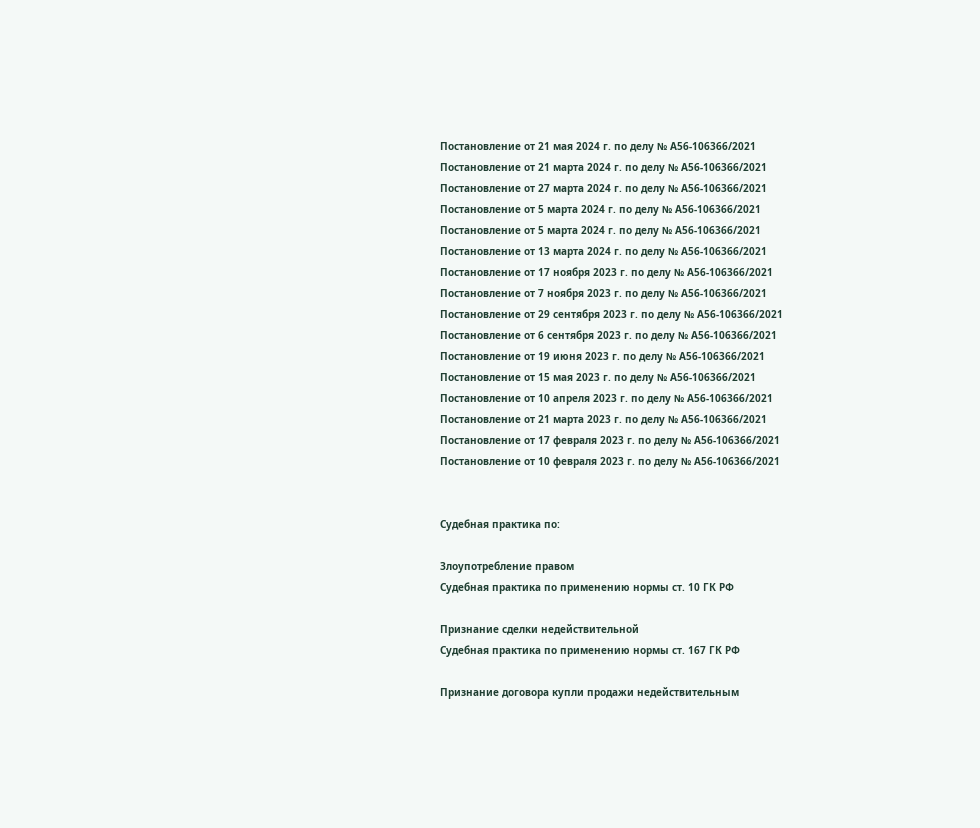Постановление от 21 мая 2024 г. по делу № А56-106366/2021
Постановление от 21 марта 2024 г. по делу № А56-106366/2021
Постановление от 27 марта 2024 г. по делу № А56-106366/2021
Постановление от 5 марта 2024 г. по делу № А56-106366/2021
Постановление от 5 марта 2024 г. по делу № А56-106366/2021
Постановление от 13 марта 2024 г. по делу № А56-106366/2021
Постановление от 17 ноября 2023 г. по делу № А56-106366/2021
Постановление от 7 ноября 2023 г. по делу № А56-106366/2021
Постановление от 29 сентября 2023 г. по делу № А56-106366/2021
Постановление от 6 сентября 2023 г. по делу № А56-106366/2021
Постановление от 19 июня 2023 г. по делу № А56-106366/2021
Постановление от 15 мая 2023 г. по делу № А56-106366/2021
Постановление от 10 апреля 2023 г. по делу № А56-106366/2021
Постановление от 21 марта 2023 г. по делу № А56-106366/2021
Постановление от 17 февраля 2023 г. по делу № А56-106366/2021
Постановление от 10 февраля 2023 г. по делу № А56-106366/2021


Судебная практика по:

Злоупотребление правом
Судебная практика по применению нормы ст. 10 ГК РФ

Признание сделки недействительной
Судебная практика по применению нормы ст. 167 ГК РФ

Признание договора купли продажи недействительным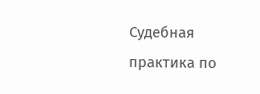Судебная практика по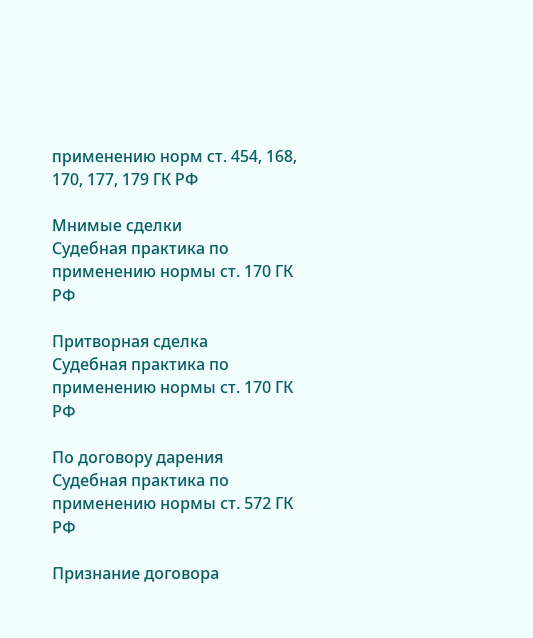применению норм ст. 454, 168, 170, 177, 179 ГК РФ

Мнимые сделки
Судебная практика по применению нормы ст. 170 ГК РФ

Притворная сделка
Судебная практика по применению нормы ст. 170 ГК РФ

По договору дарения
Судебная практика по применению нормы ст. 572 ГК РФ

Признание договора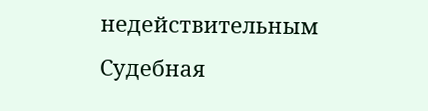недействительным
Судебная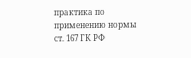практика по применению нормы ст. 167 ГК РФ